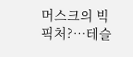머스크의 빅픽처?…테슬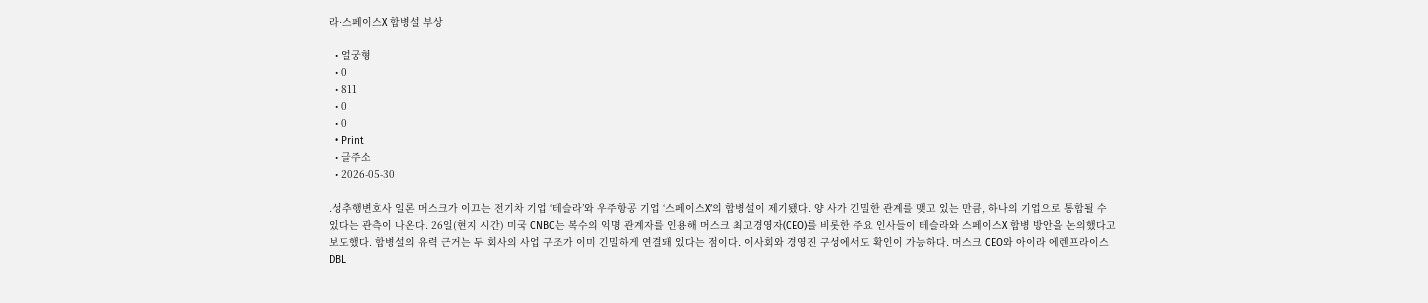라·스페이스X 합병설 부상

  • 얼궁형
  • 0
  • 811
  • 0
  • 0
  • Print
  • 글주소
  • 2026-05-30

.성추행변호사 일론 머스크가 이끄는 전기차 기업 ‘테슬라’와 우주항공 기업 ‘스페이스X’의 합병설이 제기됐다. 양 사가 긴밀한 관계를 맺고 있는 만큼, 하나의 기업으로 통합될 수 있다는 관측이 나온다. 26일(현지 시간) 미국 CNBC는 복수의 익명 관계자를 인용해 머스크 최고경영자(CEO)를 비롯한 주요 인사들이 테슬라와 스페이스X 합병 방안을 논의했다고 보도했다. 합병설의 유력 근거는 두 회사의 사업 구조가 이미 긴밀하게 연결돼 있다는 점이다. 이사회와 경영진 구성에서도 확인이 가능하다. 머스크 CEO와 아이라 에렌프라이스 DBL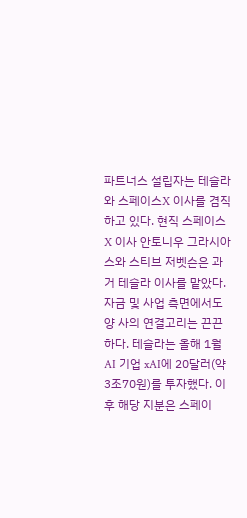파트너스 설립자는 테슬라와 스페이스X 이사를 겸직하고 있다. 현직 스페이스X 이사 안토니우 그라시아스와 스티브 저벳슨은 과거 테슬라 이사를 맡았다. 자금 및 사업 측면에서도 양 사의 연결고리는 끈끈하다. 테슬라는 올해 1월 AI 기업 xAI에 20달러(약 3조70원)를 투자했다. 이후 해당 지분은 스페이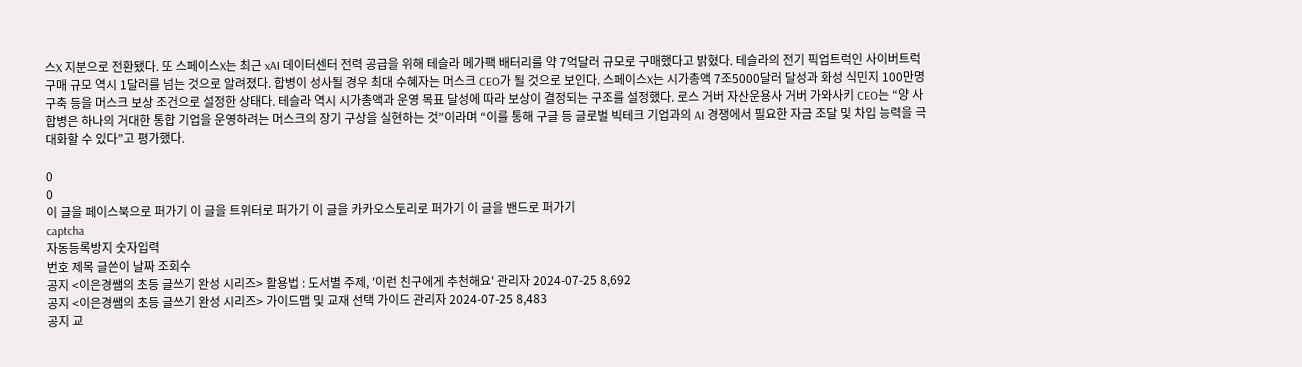스X 지분으로 전환됐다. 또 스페이스X는 최근 xAI 데이터센터 전력 공급을 위해 테슬라 메가팩 배터리를 약 7억달러 규모로 구매했다고 밝혔다. 테슬라의 전기 픽업트럭인 사이버트럭 구매 규모 역시 1달러를 넘는 것으로 알려졌다. 합병이 성사될 경우 최대 수혜자는 머스크 CEO가 될 것으로 보인다. 스페이스X는 시가총액 7조5000달러 달성과 화성 식민지 100만명 구축 등을 머스크 보상 조건으로 설정한 상태다. 테슬라 역시 시가총액과 운영 목표 달성에 따라 보상이 결정되는 구조를 설정했다. 로스 거버 자산운용사 거버 가와사키 CEO는 “양 사 합병은 하나의 거대한 통합 기업을 운영하려는 머스크의 장기 구상을 실현하는 것”이라며 “이를 통해 구글 등 글로벌 빅테크 기업과의 AI 경쟁에서 필요한 자금 조달 및 차입 능력을 극대화할 수 있다”고 평가했다.

0
0
이 글을 페이스북으로 퍼가기 이 글을 트위터로 퍼가기 이 글을 카카오스토리로 퍼가기 이 글을 밴드로 퍼가기
captcha
자동등록방지 숫자입력
번호 제목 글쓴이 날짜 조회수
공지 <이은경쌤의 초등 글쓰기 완성 시리즈> 활용법 : 도서별 주제, '이런 친구에게 추천해요' 관리자 2024-07-25 8,692
공지 <이은경쌤의 초등 글쓰기 완성 시리즈> 가이드맵 및 교재 선택 가이드 관리자 2024-07-25 8,483
공지 교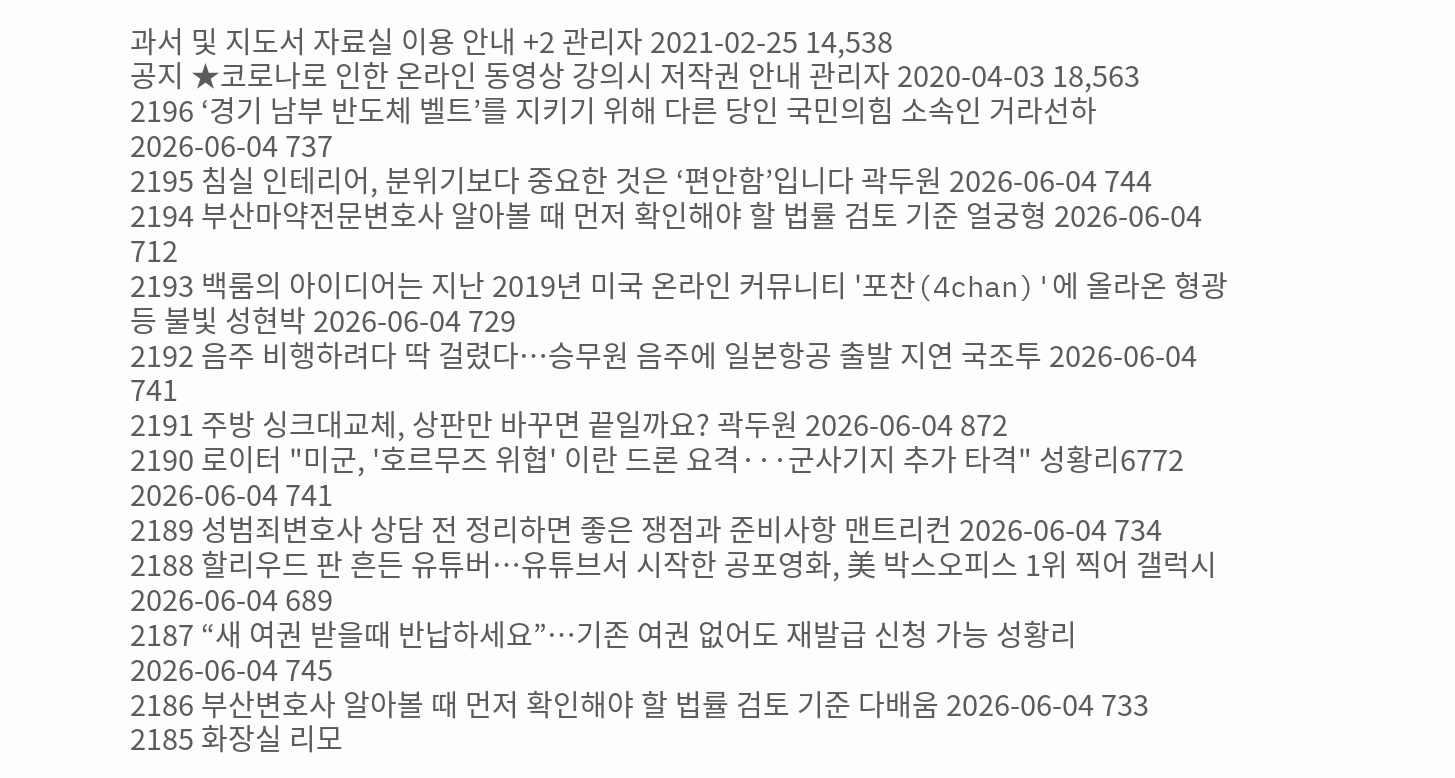과서 및 지도서 자료실 이용 안내 +2 관리자 2021-02-25 14,538
공지 ★코로나로 인한 온라인 동영상 강의시 저작권 안내 관리자 2020-04-03 18,563
2196 ‘경기 남부 반도체 벨트’를 지키기 위해 다른 당인 국민의힘 소속인 거라선하 2026-06-04 737
2195 침실 인테리어, 분위기보다 중요한 것은 ‘편안함’입니다 곽두원 2026-06-04 744
2194 부산마약전문변호사 알아볼 때 먼저 확인해야 할 법률 검토 기준 얼궁형 2026-06-04 712
2193 백룸의 아이디어는 지난 2019년 미국 온라인 커뮤니티 '포찬(4chan)'에 올라온 형광등 불빛 성현박 2026-06-04 729
2192 음주 비행하려다 딱 걸렸다…승무원 음주에 일본항공 출발 지연 국조투 2026-06-04 741
2191 주방 싱크대교체, 상판만 바꾸면 끝일까요? 곽두원 2026-06-04 872
2190 로이터 "미군, '호르무즈 위협' 이란 드론 요격···군사기지 추가 타격" 성황리6772 2026-06-04 741
2189 성범죄변호사 상담 전 정리하면 좋은 쟁점과 준비사항 맨트리컨 2026-06-04 734
2188 할리우드 판 흔든 유튜버…유튜브서 시작한 공포영화, 美 박스오피스 1위 찍어 갤럭시 2026-06-04 689
2187 “새 여권 받을때 반납하세요”…기존 여권 없어도 재발급 신청 가능 성황리 2026-06-04 745
2186 부산변호사 알아볼 때 먼저 확인해야 할 법률 검토 기준 다배움 2026-06-04 733
2185 화장실 리모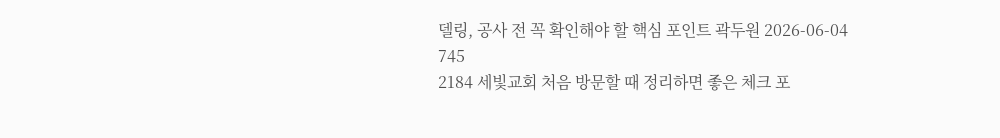델링, 공사 전 꼭 확인해야 할 핵심 포인트 곽두원 2026-06-04 745
2184 세빛교회 처음 방문할 때 정리하면 좋은 체크 포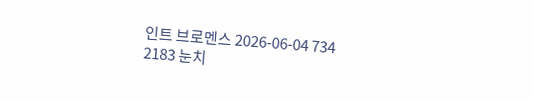인트 브로멘스 2026-06-04 734
2183 눈치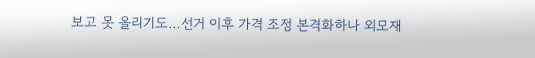보고 못 올리기도…선거 이후 가격 조정 본격화하나 외모재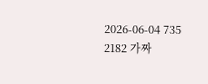2026-06-04 735
2182 가짜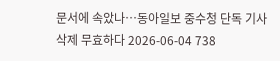문서에 속았나…동아일보 중수청 단독 기사 삭제 무효하다 2026-06-04 738